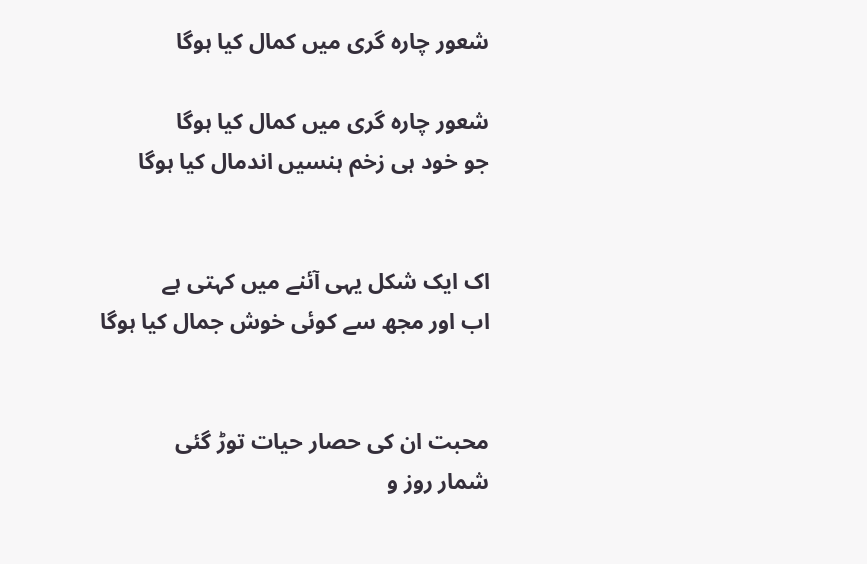شعور چارہ گری میں کمال کیا ہوگا

شعور چارہ گری میں کمال کیا ہوگا
جو خود ہی زخم ہنسیں اندمال کیا ہوگا


اک ایک شکل یہی آئنے میں کہتی ہے
اب اور مجھ سے کوئی خوش جمال کیا ہوگا


محبت ان کی حصار حیات توڑ گئی
شمار روز و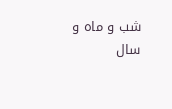شب و ماہ و سال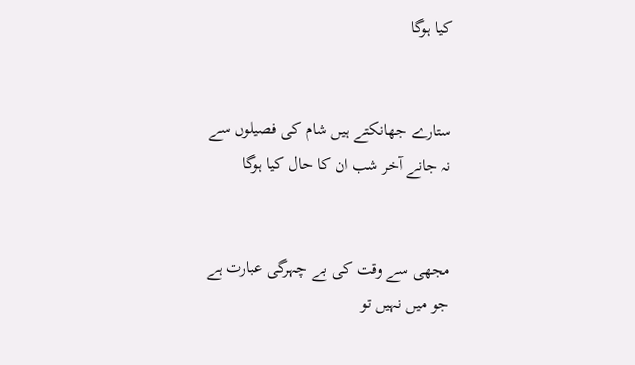کیا ہوگا


ستارے جھانکتے ہیں شام کی فصیلوں سے
نہ جانے آخر شب ان کا حال کیا ہوگا


مجھی سے وقت کی بے چہرگی عبارت ہے
جو میں نہیں تو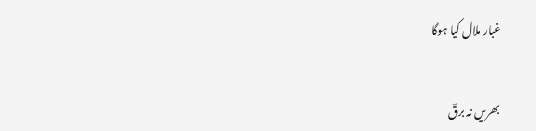غبار ملال کیا ہوگا


بھریں نہ برقؔ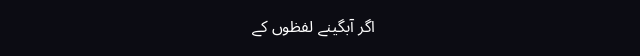اگر آبگینے لفظوں کے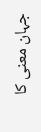جہان معنی کا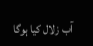آب زلال کیا ہوگا